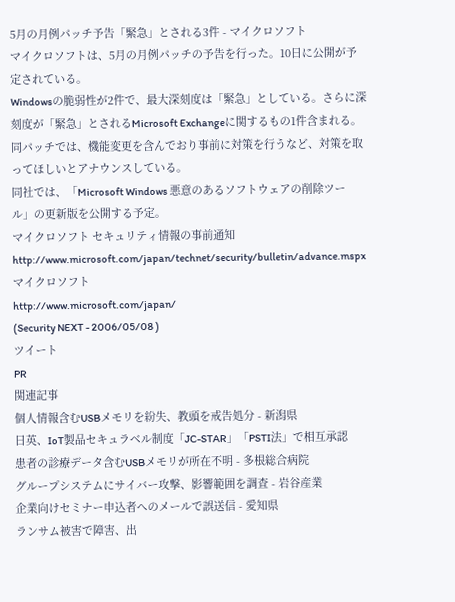5月の月例パッチ予告「緊急」とされる3件 - マイクロソフト
マイクロソフトは、5月の月例パッチの予告を行った。10日に公開が予定されている。
Windowsの脆弱性が2件で、最大深刻度は「緊急」としている。さらに深刻度が「緊急」とされるMicrosoft Exchangeに関するもの1件含まれる。同パッチでは、機能変更を含んでおり事前に対策を行うなど、対策を取ってほしいとアナウンスしている。
同社では、「Microsoft Windows 悪意のあるソフトウェアの削除ツール」の更新版を公開する予定。
マイクロソフト セキュリティ情報の事前通知
http://www.microsoft.com/japan/technet/security/bulletin/advance.mspx
マイクロソフト
http://www.microsoft.com/japan/
(Security NEXT - 2006/05/08 )
ツイート
PR
関連記事
個人情報含むUSBメモリを紛失、教頭を戒告処分 - 新潟県
日英、IoT製品セキュラベル制度「JC-STAR」「PSTI法」で相互承認
患者の診療データ含むUSBメモリが所在不明 - 多根総合病院
グループシステムにサイバー攻撃、影響範囲を調査 - 岩谷産業
企業向けセミナー申込者へのメールで誤送信 - 愛知県
ランサム被害で障害、出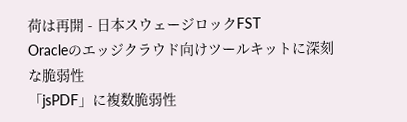荷は再開 - 日本スウェージロックFST
Oracleのエッジクラウド向けツールキットに深刻な脆弱性
「jsPDF」に複数脆弱性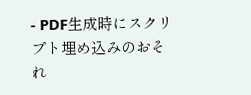- PDF生成時にスクリプト埋め込みのおそれ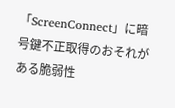「ScreenConnect」に暗号鍵不正取得のおそれがある脆弱性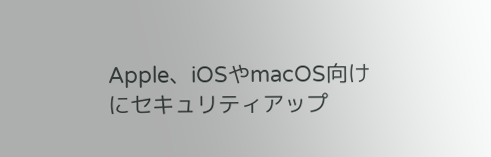Apple、iOSやmacOS向けにセキュリティアップ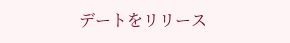デートをリリース